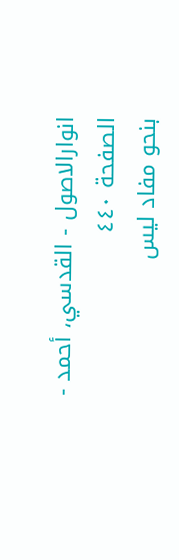انوارالاصول - القدسي، أحمد - الصفحة ٤٤٠
بنحو مفاد ليس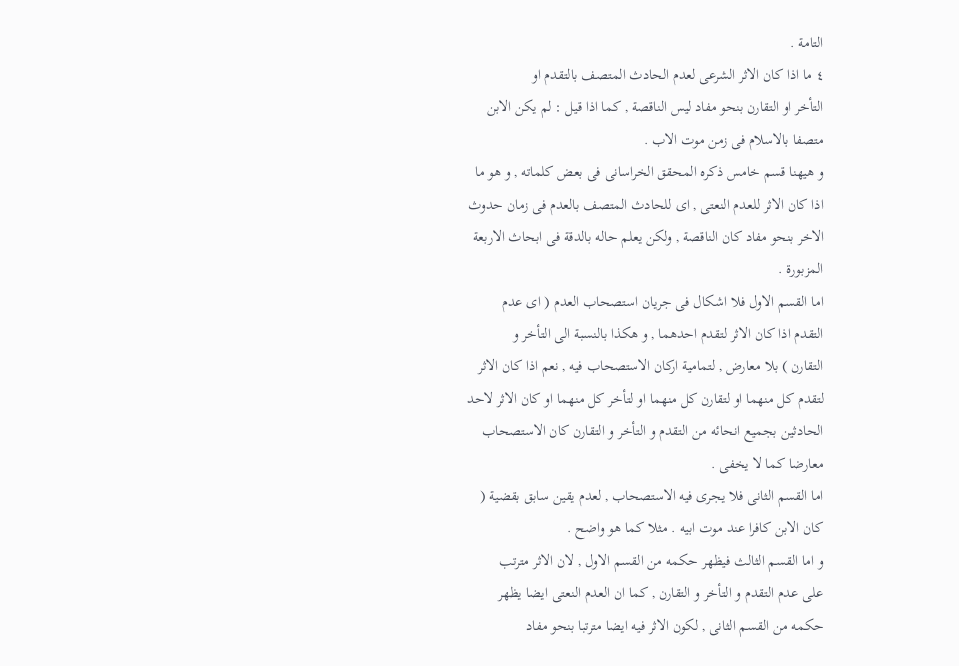التامة .
٤ ما اذا كان الاثر الشرعى لعدم الحادث المتصف بالتقدم او
التأخر او التقارن بنحو مفاد ليس الناقصة , كما اذا قيل : لم يكن الابن
متصفا بالاسلام فى زمن موت الاب .
و هيهنا قسم خامس ذكره المحقق الخراسانى فى بعض كلماته , و هو ما
اذا كان الاثر للعدم النعتى , اى للحادث المتصف بالعدم فى زمان حدوث
الاخر بنحو مفاد كان الناقصة , ولكن يعلم حاله بالدقة فى ابحاث الاربعة
المزبورة .
اما القسم الاول فلا اشكال فى جريان استصحاب العدم ( اى عدم
التقدم اذا كان الاثر لتقدم احدهما , و هكذا بالنسبة الى التأخر و
التقارن ) بلا معارض , لتمامية اركان الاستصحاب فيه , نعم اذا كان الاثر
لتقدم كل منهما او لتقارن كل منهما او لتأخر كل منهما او كان الاثر لاحد
الحادثين بجميع انحائه من التقدم و التأخر و التقارن كان الاستصحاب
معارضا كما لا يخفى .
اما القسم الثانى فلا يجرى فيه الاستصحاب , لعدم يقين سابق بقضية (
كان الابن كافرا عند موت ابيه . مثلا كما هو واضح .
و اما القسم الثالث فيظهر حكمه من القسم الاول , لان الاثر مترتب
على عدم التقدم و التأخر و التقارن , كما ان العدم النعتى ايضا يظهر
حكمه من القسم الثانى , لكون الاثر فيه ايضا مترتبا بنحو مفاد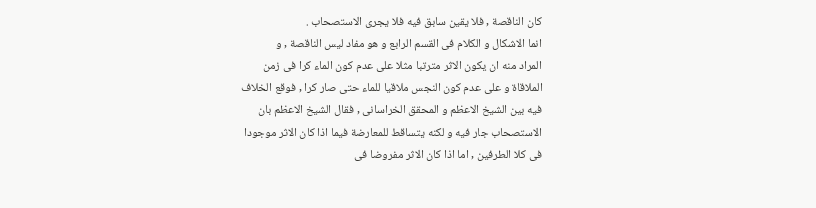كان الناقصة , فلا يقين سابق فيه فلا يجرى الاستصحاب .
انما الاشكال و الكلام فى القسم الرابع و هو مفاد ليس الناقصة , و
المراد منه ان يكون الاثر مترتبا مثلا على عدم كون الماء كرا فى زمن
الملاقاة و على عدم كون النجس ملاقيا للماء حتى صار كرا , فوقع الخلاف
فيه بين الشيخ الاعظم و المحقق الخراسانى , فقال الشيخ الاعظم بان
الاستصحاب جار فيه و لكنه يتساقط للمعارضة فيما اذا كان الاثر موجودا
فى كلا الطرفين , اما اذا كان الاثر مفروضا فى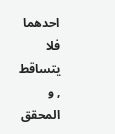احدهما فلا يتساقط , و
المحقق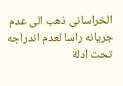الخراسانى ذهب الى عدم جريانه راسا لعدم اندراجه تحت ادلة